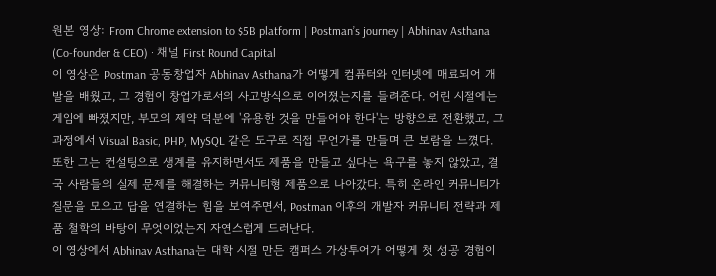원본 영상: From Chrome extension to $5B platform | Postman’s journey | Abhinav Asthana (Co-founder & CEO) · 채널 First Round Capital
이 영상은 Postman 공동창업자 Abhinav Asthana가 어떻게 컴퓨터와 인터넷에 매료되어 개발을 배웠고, 그 경험이 창업가로서의 사고방식으로 이어졌는지를 들려준다. 어린 시절에는 게임에 빠졌지만, 부모의 제약 덕분에 '유용한 것을 만들어야 한다'는 방향으로 전환했고, 그 과정에서 Visual Basic, PHP, MySQL 같은 도구로 직접 무언가를 만들며 큰 보람을 느꼈다.
또한 그는 컨설팅으로 생계를 유지하면서도 제품을 만들고 싶다는 욕구를 놓지 않았고, 결국 사람들의 실제 문제를 해결하는 커뮤니티형 제품으로 나아갔다. 특히 온라인 커뮤니티가 질문을 모으고 답을 연결하는 힘을 보여주면서, Postman 이후의 개발자 커뮤니티 전략과 제품 철학의 바탕이 무엇이었는지 자연스럽게 드러난다.
이 영상에서 Abhinav Asthana는 대학 시절 만든 캠퍼스 가상투어가 어떻게 첫 성공 경험이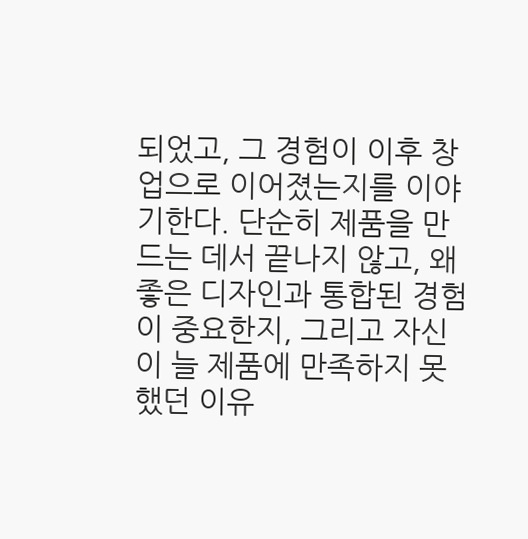되었고, 그 경험이 이후 창업으로 이어졌는지를 이야기한다. 단순히 제품을 만드는 데서 끝나지 않고, 왜 좋은 디자인과 통합된 경험이 중요한지, 그리고 자신이 늘 제품에 만족하지 못했던 이유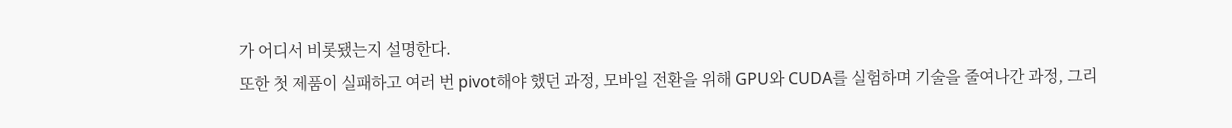가 어디서 비롯됐는지 설명한다.
또한 첫 제품이 실패하고 여러 번 pivot해야 했던 과정, 모바일 전환을 위해 GPU와 CUDA를 실험하며 기술을 줄여나간 과정, 그리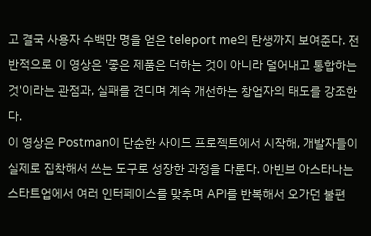고 결국 사용자 수백만 명을 얻은 teleport me의 탄생까지 보여준다. 전반적으로 이 영상은 '좋은 제품은 더하는 것이 아니라 덜어내고 통합하는 것'이라는 관점과, 실패를 견디며 계속 개선하는 창업자의 태도를 강조한다.
이 영상은 Postman이 단순한 사이드 프로젝트에서 시작해, 개발자들이 실제로 집착해서 쓰는 도구로 성장한 과정을 다룬다. 아빈브 아스타나는 스타트업에서 여러 인터페이스를 맞추며 API를 반복해서 오가던 불편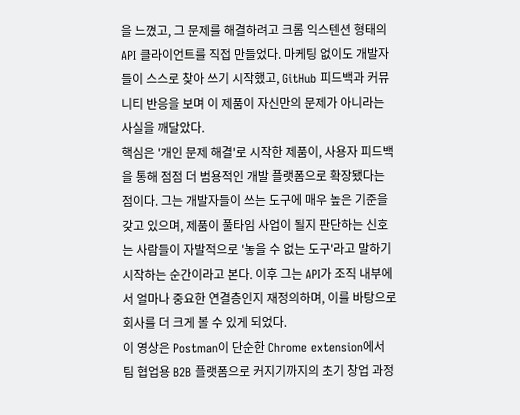을 느꼈고, 그 문제를 해결하려고 크롬 익스텐션 형태의 API 클라이언트를 직접 만들었다. 마케팅 없이도 개발자들이 스스로 찾아 쓰기 시작했고, GitHub 피드백과 커뮤니티 반응을 보며 이 제품이 자신만의 문제가 아니라는 사실을 깨달았다.
핵심은 '개인 문제 해결'로 시작한 제품이, 사용자 피드백을 통해 점점 더 범용적인 개발 플랫폼으로 확장됐다는 점이다. 그는 개발자들이 쓰는 도구에 매우 높은 기준을 갖고 있으며, 제품이 풀타임 사업이 될지 판단하는 신호는 사람들이 자발적으로 '놓을 수 없는 도구'라고 말하기 시작하는 순간이라고 본다. 이후 그는 API가 조직 내부에서 얼마나 중요한 연결층인지 재정의하며, 이를 바탕으로 회사를 더 크게 볼 수 있게 되었다.
이 영상은 Postman이 단순한 Chrome extension에서 팀 협업용 B2B 플랫폼으로 커지기까지의 초기 창업 과정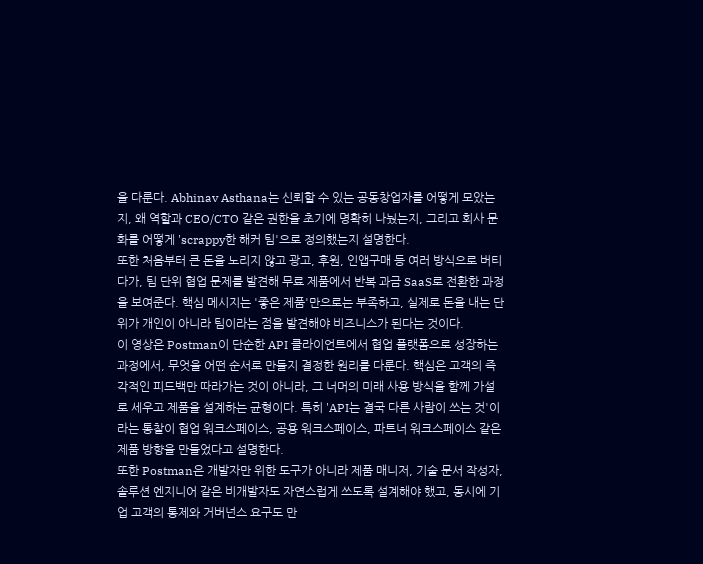을 다룬다. Abhinav Asthana는 신뢰할 수 있는 공동창업자를 어떻게 모았는지, 왜 역할과 CEO/CTO 같은 권한을 초기에 명확히 나눴는지, 그리고 회사 문화를 어떻게 'scrappy한 해커 팀'으로 정의했는지 설명한다.
또한 처음부터 큰 돈을 노리지 않고 광고, 후원, 인앱구매 등 여러 방식으로 버티다가, 팀 단위 협업 문제를 발견해 무료 제품에서 반복 과금 SaaS로 전환한 과정을 보여준다. 핵심 메시지는 '좋은 제품'만으로는 부족하고, 실제로 돈을 내는 단위가 개인이 아니라 팀이라는 점을 발견해야 비즈니스가 된다는 것이다.
이 영상은 Postman이 단순한 API 클라이언트에서 협업 플랫폼으로 성장하는 과정에서, 무엇을 어떤 순서로 만들지 결정한 원리를 다룬다. 핵심은 고객의 즉각적인 피드백만 따라가는 것이 아니라, 그 너머의 미래 사용 방식을 함께 가설로 세우고 제품을 설계하는 균형이다. 특히 'API는 결국 다른 사람이 쓰는 것'이라는 통찰이 협업 워크스페이스, 공용 워크스페이스, 파트너 워크스페이스 같은 제품 방향을 만들었다고 설명한다.
또한 Postman은 개발자만 위한 도구가 아니라 제품 매니저, 기술 문서 작성자, 솔루션 엔지니어 같은 비개발자도 자연스럽게 쓰도록 설계해야 했고, 동시에 기업 고객의 통제와 거버넌스 요구도 만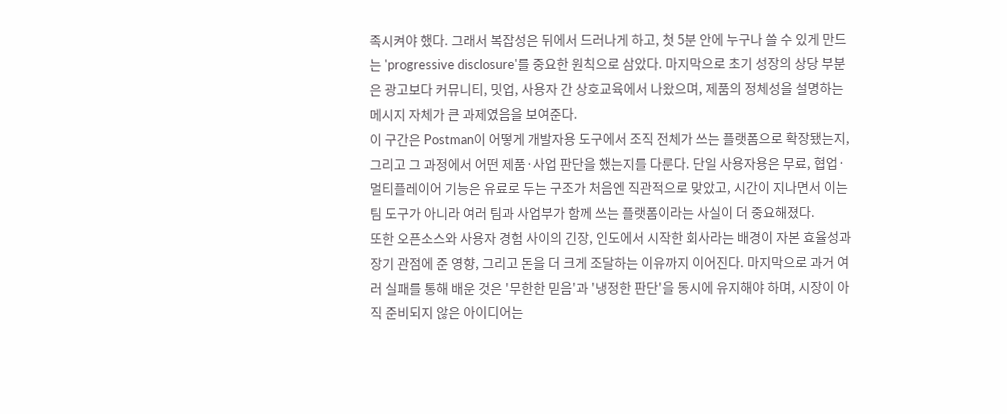족시켜야 했다. 그래서 복잡성은 뒤에서 드러나게 하고, 첫 5분 안에 누구나 쓸 수 있게 만드는 'progressive disclosure'를 중요한 원칙으로 삼았다. 마지막으로 초기 성장의 상당 부분은 광고보다 커뮤니티, 밋업, 사용자 간 상호교육에서 나왔으며, 제품의 정체성을 설명하는 메시지 자체가 큰 과제였음을 보여준다.
이 구간은 Postman이 어떻게 개발자용 도구에서 조직 전체가 쓰는 플랫폼으로 확장됐는지, 그리고 그 과정에서 어떤 제품·사업 판단을 했는지를 다룬다. 단일 사용자용은 무료, 협업·멀티플레이어 기능은 유료로 두는 구조가 처음엔 직관적으로 맞았고, 시간이 지나면서 이는 팀 도구가 아니라 여러 팀과 사업부가 함께 쓰는 플랫폼이라는 사실이 더 중요해졌다.
또한 오픈소스와 사용자 경험 사이의 긴장, 인도에서 시작한 회사라는 배경이 자본 효율성과 장기 관점에 준 영향, 그리고 돈을 더 크게 조달하는 이유까지 이어진다. 마지막으로 과거 여러 실패를 통해 배운 것은 '무한한 믿음'과 '냉정한 판단'을 동시에 유지해야 하며, 시장이 아직 준비되지 않은 아이디어는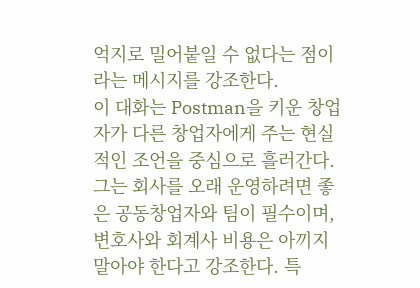억지로 밀어붙일 수 없다는 점이라는 메시지를 강조한다.
이 대화는 Postman을 키운 창업자가 다른 창업자에게 주는 현실적인 조언을 중심으로 흘러간다. 그는 회사를 오래 운영하려면 좋은 공동창업자와 팀이 필수이며, 변호사와 회계사 비용은 아끼지 말아야 한다고 강조한다. 특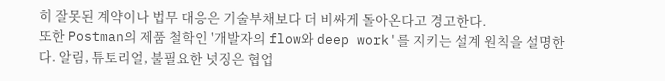히 잘못된 계약이나 법무 대응은 기술부채보다 더 비싸게 돌아온다고 경고한다.
또한 Postman의 제품 철학인 '개발자의 flow와 deep work'를 지키는 설계 원칙을 설명한다. 알림, 튜토리얼, 불필요한 넛징은 협업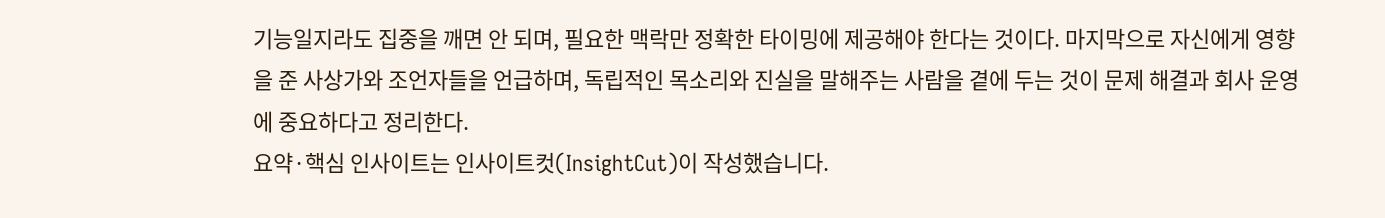기능일지라도 집중을 깨면 안 되며, 필요한 맥락만 정확한 타이밍에 제공해야 한다는 것이다. 마지막으로 자신에게 영향을 준 사상가와 조언자들을 언급하며, 독립적인 목소리와 진실을 말해주는 사람을 곁에 두는 것이 문제 해결과 회사 운영에 중요하다고 정리한다.
요약·핵심 인사이트는 인사이트컷(InsightCut)이 작성했습니다.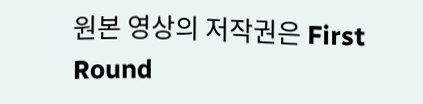원본 영상의 저작권은 First Round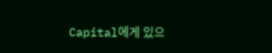Capital에게 있으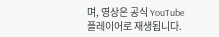며, 영상은 공식 YouTube 플레이어로 재생됩니다.